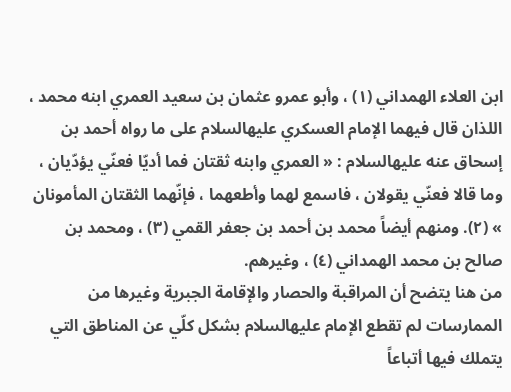ابن العلاء الهمداني (١) ، وأبو عمرو عثمان بن سعيد العمري ابنه محمد ، اللذان قال فيهما الإمام العسكري عليهالسلام على ما رواه أحمد بن إسحاق عنه عليهالسلام : « العمري وابنه ثقتان فما أديّا فعنّي يؤدّيان ، وما قالا فعنّي يقولان ، فاسمع لهما وأطعهما ، فإنّهما الثقتان المأمونان » (٢). ومنهم أيضاً محمد بن أحمد بن جعفر القمي (٣) ، ومحمد بن صالح بن محمد الهمداني (٤) ، وغيرهم.
من هنا يتضح أن المراقبة والحصار والإقامة الجبرية وغيرها من الممارسات لم تقطع الإمام عليهالسلام بشكل كلّي عن المناطق التي يتملك فيها أتباعاً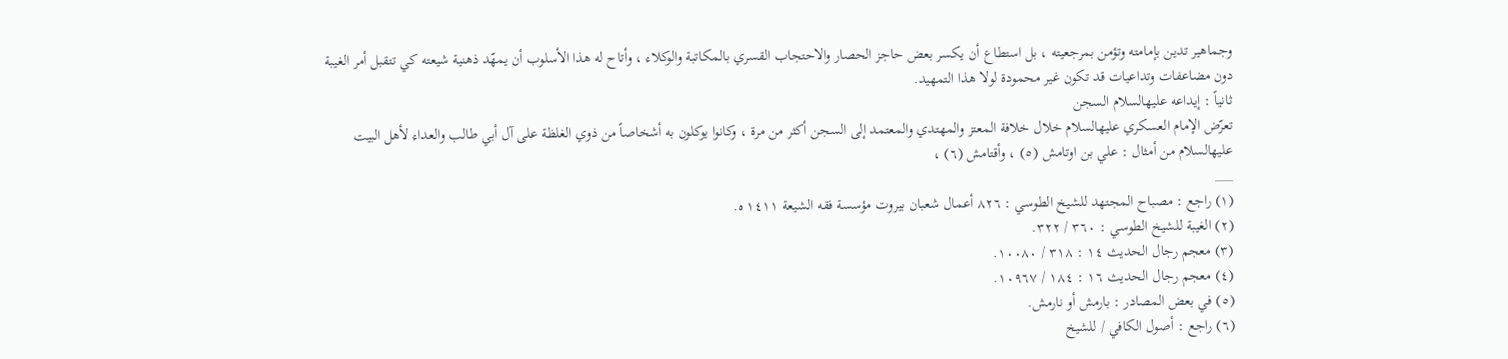وجماهير تدين بإمامته وتؤمن بمرجعيته ، بل استطاع أن يكسر بعض حاجز الحصار والاحتجاب القسري بالمكاتبة والوكلاء ، وأتاح له هذا الأسلوب أن يمهّد ذهنية شيعته كي تتقبل أمر الغيبة دون مضاعفات وتداعيات قد تكون غير محمودة لولا هذا التمهيد.
ثانياً : إيداعه عليهالسلام السجن
تعرّض الإمام العسكري عليهالسلام خلال خلافة المعتز والمهتدي والمعتمد إلى السجن أكثر من مرة ، وكانوا يوكلون به أشخاصاً من ذوي الغلظة على آل أبي طالب والعداء لأهل البيت عليهالسلام من أمثال : علي بن اوتامش (٥) ، وأقتامش (٦) ،
___
(١) راجع : مصباح المجتهد للشيخ الطوسي : ٨٢٦ أعمال شعبان بيروت مؤسسة فقه الشيعة ١٤١١ ه.
(٢) الغيبة للشيخ الطوسي : ٣٦٠ / ٣٢٢.
(٣) معجم رجال الحديث ١٤ : ٣١٨ / ١٠٠٨٠.
(٤) معجم رجال الحديث ١٦ : ١٨٤ / ١٠٩٦٧.
(٥) في بعض المصادر : بارمش أو نارمش.
(٦) راجع : أصول الكافي / للشيخ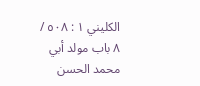الكليني ١ : ٥٠٨ / ٨ باب مولد أبي محمد الحسن